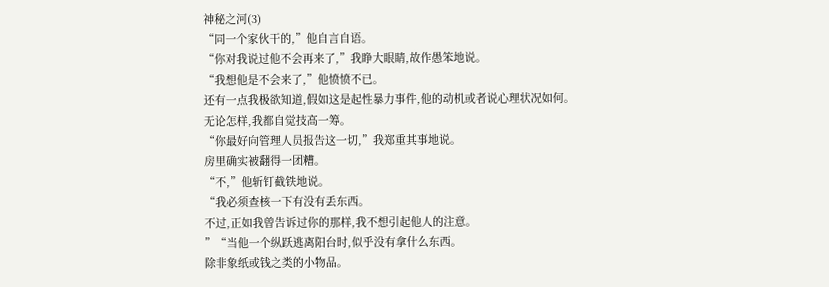神秘之河(3)
“同一个家伙干的,”他自言自语。
“你对我说过他不会再来了,”我睁大眼睛,故作愚笨地说。
“我想他是不会来了,”他愤愤不已。
还有一点我极欲知道,假如这是起性暴力事件,他的动机或者说心理状况如何。
无论怎样,我都自觉技高一筹。
“你最好向管理人员报告这一切,”我郑重其事地说。
房里确实被翻得一团糟。
“不,”他斩钉截铁地说。
“我必须查核一下有没有丢东西。
不过,正如我曾告诉过你的那样,我不想引起他人的注意。
”“当他一个纵跃逃离阳台时,似乎没有拿什么东西。
除非象纸或钱之类的小物品。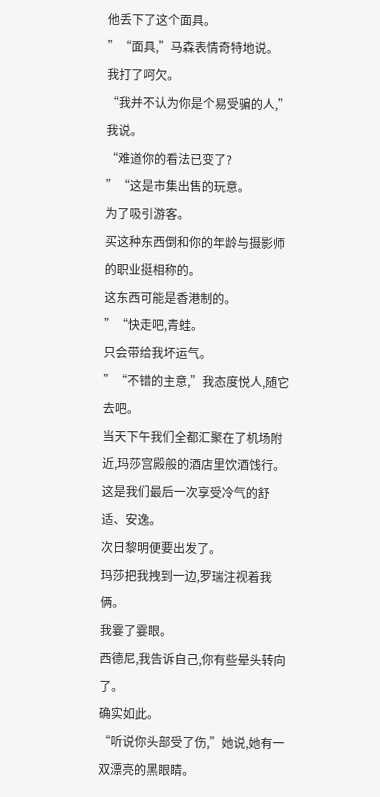他丢下了这个面具。
”“面具,”马森表情奇特地说。
我打了呵欠。
“我并不认为你是个易受骗的人,”我说。
“难道你的看法已变了?
”“这是市集出售的玩意。
为了吸引游客。
买这种东西倒和你的年龄与摄影师的职业挺相称的。
这东西可能是香港制的。
”“快走吧,青蛙。
只会带给我坏运气。
”“不错的主意,”我态度悦人,随它去吧。
当天下午我们全都汇聚在了机场附近,玛莎宫殿般的酒店里饮酒饯行。
这是我们最后一次享受冷气的舒适、安逸。
次日黎明便要出发了。
玛莎把我拽到一边,罗瑞注视着我俩。
我霎了霎眼。
西德尼,我告诉自己,你有些晕头转向了。
确实如此。
“听说你头部受了伤,”她说,她有一双漂亮的黑眼睛。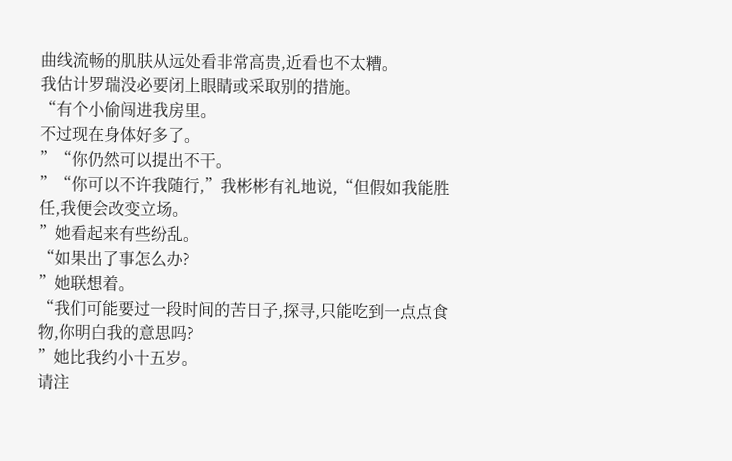曲线流畅的肌肤从远处看非常高贵,近看也不太糟。
我估计罗瑞没必要闭上眼睛或采取别的措施。
“有个小偷闯进我房里。
不过现在身体好多了。
”“你仍然可以提出不干。
”“你可以不许我随行,”我彬彬有礼地说,“但假如我能胜任,我便会改变立场。
”她看起来有些纷乱。
“如果出了事怎么办?
”她联想着。
“我们可能要过一段时间的苦日子,探寻,只能吃到一点点食物,你明白我的意思吗?
”她比我约小十五岁。
请注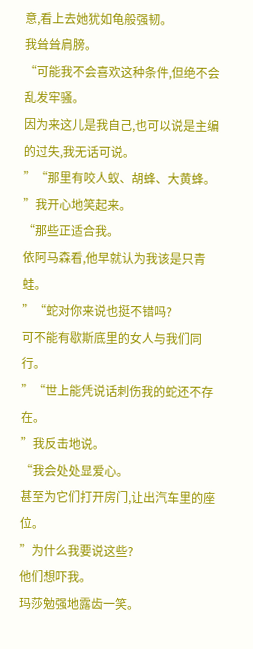意,看上去她犹如龟般强韧。
我耸耸肩膀。
“可能我不会喜欢这种条件,但绝不会乱发牢骚。
因为来这儿是我自己,也可以说是主编的过失,我无话可说。
”“那里有咬人蚁、胡蜂、大黄蜂。
”我开心地笑起来。
“那些正适合我。
依阿马森看,他早就认为我该是只青蛙。
”“蛇对你来说也挺不错吗?
可不能有歇斯底里的女人与我们同行。
”“世上能凭说话刺伤我的蛇还不存在。
”我反击地说。
“我会处处显爱心。
甚至为它们打开房门,让出汽车里的座位。
”为什么我要说这些?
他们想吓我。
玛莎勉强地露齿一笑。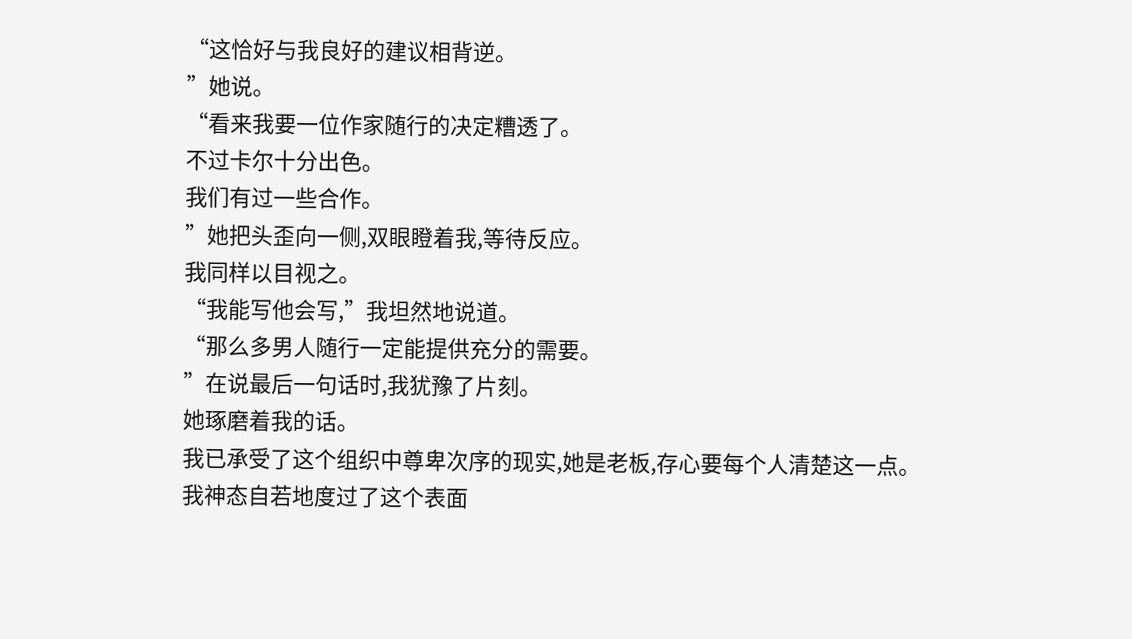“这恰好与我良好的建议相背逆。
”她说。
“看来我要一位作家随行的决定糟透了。
不过卡尔十分出色。
我们有过一些合作。
”她把头歪向一侧,双眼瞪着我,等待反应。
我同样以目视之。
“我能写他会写,”我坦然地说道。
“那么多男人随行一定能提供充分的需要。
”在说最后一句话时,我犹豫了片刻。
她琢磨着我的话。
我已承受了这个组织中尊卑次序的现实,她是老板,存心要每个人清楚这一点。
我神态自若地度过了这个表面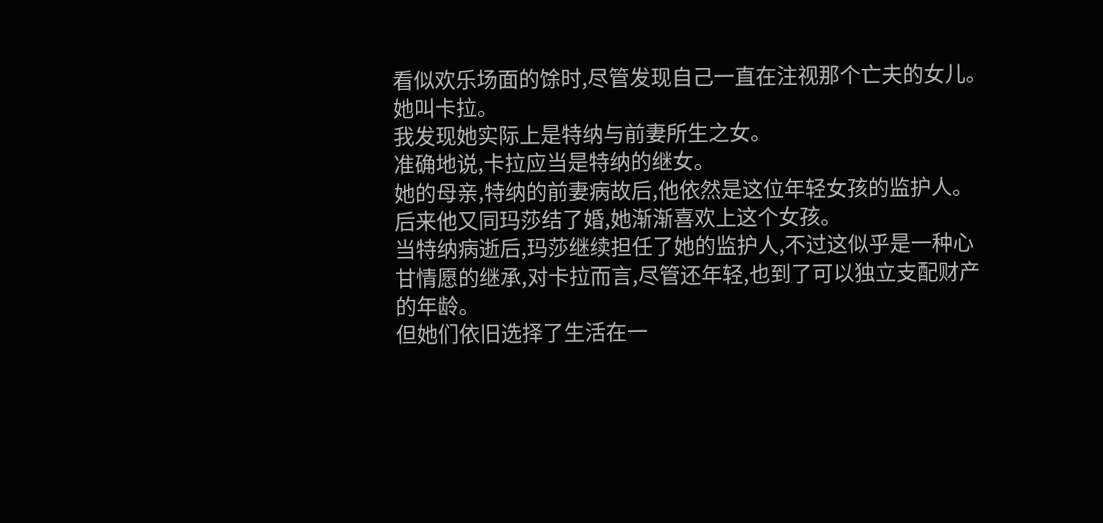看似欢乐场面的馀时,尽管发现自己一直在注视那个亡夫的女儿。
她叫卡拉。
我发现她实际上是特纳与前妻所生之女。
准确地说,卡拉应当是特纳的继女。
她的母亲,特纳的前妻病故后,他依然是这位年轻女孩的监护人。
后来他又同玛莎结了婚,她渐渐喜欢上这个女孩。
当特纳病逝后,玛莎继续担任了她的监护人,不过这似乎是一种心甘情愿的继承,对卡拉而言,尽管还年轻,也到了可以独立支配财产的年龄。
但她们依旧选择了生活在一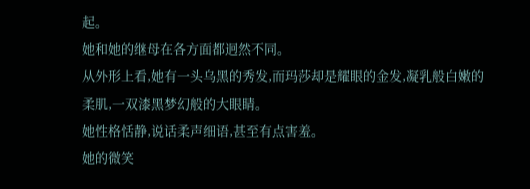起。
她和她的继母在各方面都迥然不同。
从外形上看,她有一头乌黑的秀发,而玛莎却是耀眼的金发,凝乳般白嫩的柔肌,一双漆黑梦幻般的大眼睛。
她性格恬静,说话柔声细语,甚至有点害羞。
她的微笑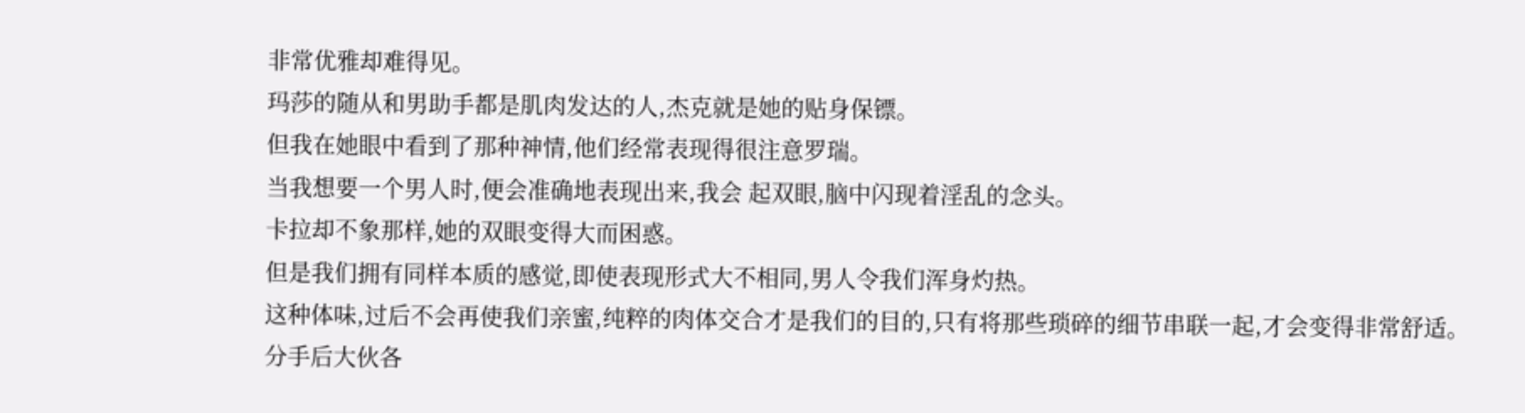非常优雅却难得见。
玛莎的随从和男助手都是肌肉发达的人,杰克就是她的贴身保镖。
但我在她眼中看到了那种神情,他们经常表现得很注意罗瑞。
当我想要一个男人时,便会准确地表现出来,我会 起双眼,脑中闪现着淫乱的念头。
卡拉却不象那样,她的双眼变得大而困惑。
但是我们拥有同样本质的感觉,即使表现形式大不相同,男人令我们浑身灼热。
这种体味,过后不会再使我们亲蜜,纯粹的肉体交合才是我们的目的,只有将那些琐碎的细节串联一起,才会变得非常舒适。
分手后大伙各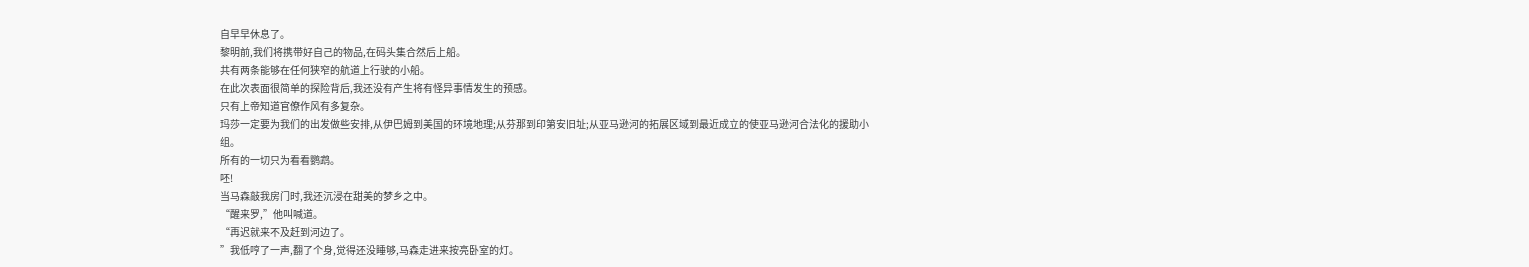自早早休息了。
黎明前,我们将携带好自己的物品,在码头集合然后上船。
共有两条能够在任何狭窄的航道上行驶的小船。
在此次表面很简单的探险背后,我还没有产生将有怪异事情发生的预感。
只有上帝知道官僚作风有多复杂。
玛莎一定要为我们的出发做些安排,从伊巴姆到美国的环境地理;从芬那到印第安旧址;从亚马逊河的拓展区域到最近成立的使亚马逊河合法化的援助小组。
所有的一切只为看看鹦鹉。
呸!
当马森敲我房门时,我还沉浸在甜美的梦乡之中。
“醒来罗,”他叫喊道。
“再迟就来不及赶到河边了。
”我低哼了一声,翻了个身,觉得还没睡够,马森走进来按亮卧室的灯。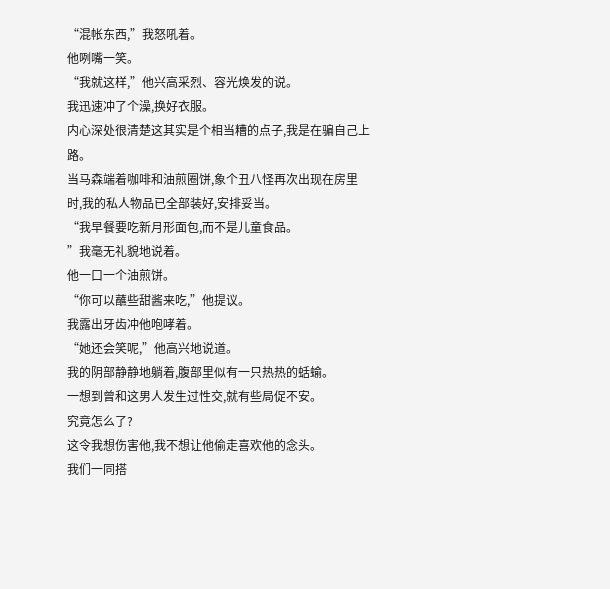“混帐东西,”我怒吼着。
他咧嘴一笑。
“我就这样,”他兴高采烈、容光焕发的说。
我迅速冲了个澡,换好衣服。
内心深处很清楚这其实是个相当糟的点子,我是在骗自己上路。
当马森端着咖啡和油煎圈饼,象个丑八怪再次出现在房里时,我的私人物品已全部装好,安排妥当。
“我早餐要吃新月形面包,而不是儿童食品。
”我毫无礼貌地说着。
他一口一个油煎饼。
“你可以蘸些甜酱来吃,”他提议。
我露出牙齿冲他咆哮着。
“她还会笑呢,”他高兴地说道。
我的阴部静静地躺着,腹部里似有一只热热的蛞蝓。
一想到曾和这男人发生过性交,就有些局促不安。
究竟怎么了?
这令我想伤害他,我不想让他偷走喜欢他的念头。
我们一同搭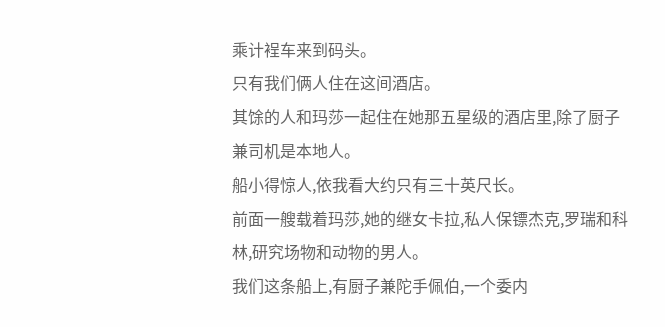乘计裎车来到码头。
只有我们俩人住在这间酒店。
其馀的人和玛莎一起住在她那五星级的酒店里,除了厨子兼司机是本地人。
船小得惊人,依我看大约只有三十英尺长。
前面一艘载着玛莎,她的继女卡拉,私人保镖杰克,罗瑞和科林,研究场物和动物的男人。
我们这条船上,有厨子兼陀手佩伯,一个委内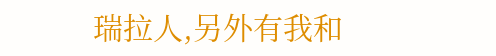瑞拉人,另外有我和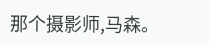那个摄影师,马森。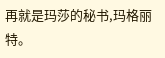再就是玛莎的秘书,玛格丽特。